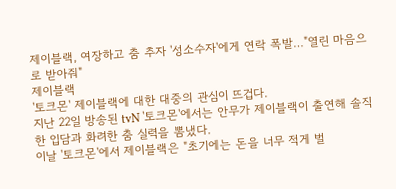제이블랙, 여장하고 춤 추자 '성소수자'에게 연락 폭발…"열린 마음으로 받아줘"
제이블랙
'토크몬' 제이블랙에 대한 대중의 관심이 뜨겁다.
지난 22일 방송된 tvN '토크몬'에서는 안무가 제이블랙이 출연해 솔직한 입담과 화려한 춤 실력을 뽐냈다.
이날 '토크몬'에서 제이블랙은 "초기에는 돈을 너무 적게 벌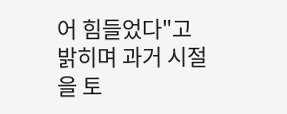어 힘들었다"고 밝히며 과거 시절을 토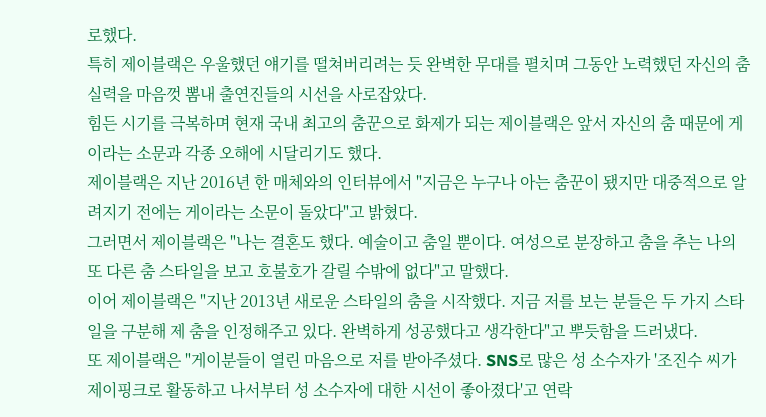로했다.
특히 제이블랙은 우울했던 얘기를 떨쳐버리려는 듯 완벽한 무대를 펼치며 그동안 노력했던 자신의 춤 실력을 마음껏 뽐내 출연진들의 시선을 사로잡았다.
힘든 시기를 극복하며 현재 국내 최고의 춤꾼으로 화제가 되는 제이블랙은 앞서 자신의 춤 때문에 게이라는 소문과 각종 오해에 시달리기도 했다.
제이블랙은 지난 2016년 한 매체와의 인터뷰에서 "지금은 누구나 아는 춤꾼이 됐지만 대중적으로 알려지기 전에는 게이라는 소문이 돌았다"고 밝혔다.
그러면서 제이블랙은 "나는 결혼도 했다. 예술이고 춤일 뿐이다. 여성으로 분장하고 춤을 추는 나의 또 다른 춤 스타일을 보고 호불호가 갈릴 수밖에 없다"고 말했다.
이어 제이블랙은 "지난 2013년 새로운 스타일의 춤을 시작했다. 지금 저를 보는 분들은 두 가지 스타일을 구분해 제 춤을 인정해주고 있다. 완벽하게 성공했다고 생각한다"고 뿌듯함을 드러냈다.
또 제이블랙은 "게이분들이 열린 마음으로 저를 받아주셨다. SNS로 많은 성 소수자가 '조진수 씨가 제이핑크로 활동하고 나서부터 성 소수자에 대한 시선이 좋아졌다'고 연락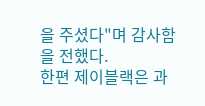을 주셨다"며 감사함을 전했다.
한편 제이블랙은 과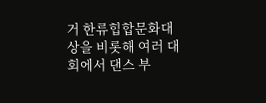거 한류힙합문화대상을 비롯해 여러 대회에서 댄스 부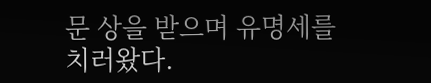문 상을 받으며 유명세를 치러왔다.